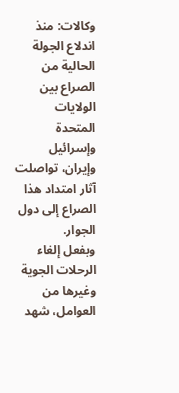وكالات: منذ اندلاع الجولة الحالية من الصراع بين الولايات المتحدة وإسرائيل وإيران، تواصلت آثار امتداد هذا الصراع إلى دول الجوار.
وبفعل إلغاء الرحلات الجوية وغيرها من العوامل، شهد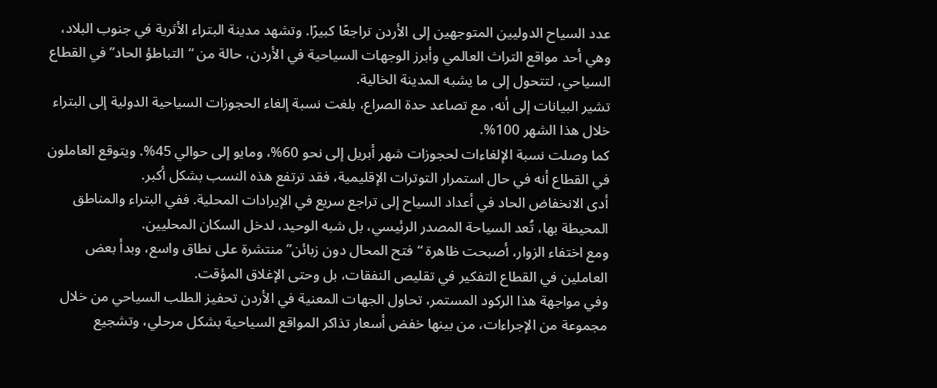عدد السياح الدوليين المتوجهين إلى الأردن تراجعًا كبيرًا. وتشهد مدينة البتراء الأثرية في جنوب البلاد، وهي أحد مواقع التراث العالمي وأبرز الوجهات السياحية في الأردن، حالة من “التباطؤ الحاد” في القطاع السياحي، لتتحول إلى ما يشبه المدينة الخالية.
تشير البيانات إلى أنه، مع تصاعد حدة الصراع، بلغت نسبة إلغاء الحجوزات السياحية الدولية إلى البتراء خلال هذا الشهر 100%.
كما وصلت نسبة الإلغاءات لحجوزات شهر أبريل إلى نحو 60%، ومايو إلى حوالي 45%. ويتوقع العاملون في القطاع أنه في حال استمرار التوترات الإقليمية، فقد ترتفع هذه النسب بشكل أكبر.
أدى الانخفاض الحاد في أعداد السياح إلى تراجع سريع في الإيرادات المحلية. ففي البتراء والمناطق المحيطة بها، تُعد السياحة المصدر الرئيسي، بل شبه الوحيد، لدخل السكان المحليين.
ومع اختفاء الزوار، أصبحت ظاهرة “فتح المحال دون زبائن” منتشرة على نطاق واسع، وبدأ بعض العاملين في القطاع التفكير في تقليص النفقات، بل وحتى الإغلاق المؤقت.
وفي مواجهة هذا الركود المستمر، تحاول الجهات المعنية في الأردن تحفيز الطلب السياحي من خلال مجموعة من الإجراءات، من بينها خفض أسعار تذاكر المواقع السياحية بشكل مرحلي، وتشجيع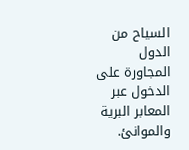السياح من الدول المجاورة على الدخول عبر المعابر البرية والموانئ.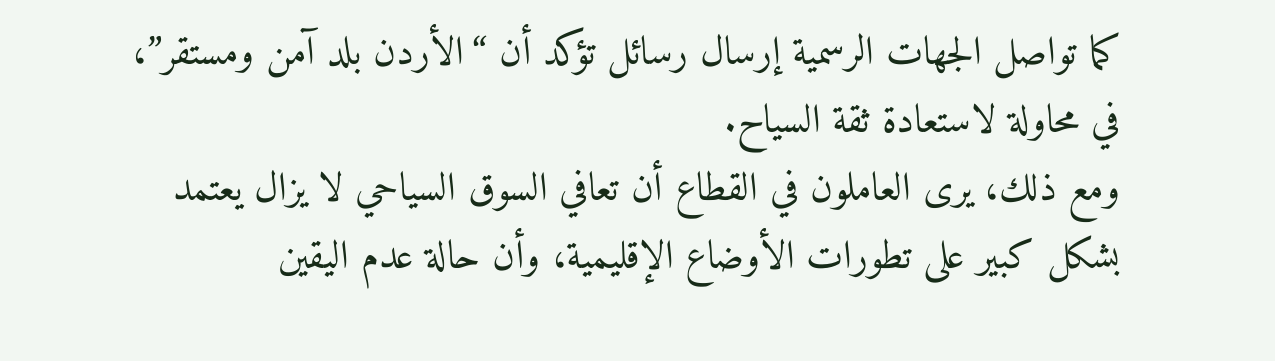كما تواصل الجهات الرسمية إرسال رسائل تؤكد أن “الأردن بلد آمن ومستقر”، في محاولة لاستعادة ثقة السياح.
ومع ذلك، يرى العاملون في القطاع أن تعافي السوق السياحي لا يزال يعتمد بشكل كبير على تطورات الأوضاع الإقليمية، وأن حالة عدم اليقين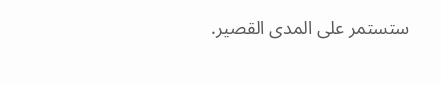ستستمر على المدى القصير.